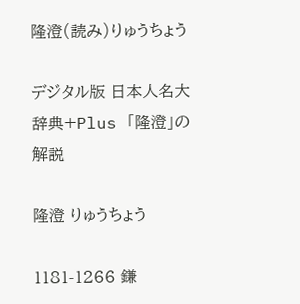隆澄(読み)りゅうちょう

デジタル版 日本人名大辞典+Plus 「隆澄」の解説

隆澄 りゅうちょう

1181-1266 鎌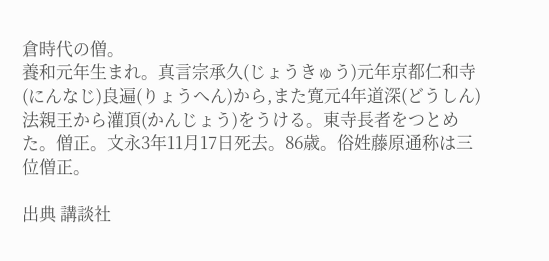倉時代の僧。
養和元年生まれ。真言宗承久(じょうきゅう)元年京都仁和寺(にんなじ)良遍(りょうへん)から,また寛元4年道深(どうしん)法親王から灌頂(かんじょう)をうける。東寺長者をつとめた。僧正。文永3年11月17日死去。86歳。俗姓藤原通称は三位僧正。

出典 講談社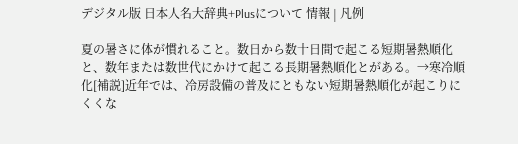デジタル版 日本人名大辞典+Plusについて 情報 | 凡例

夏の暑さに体が慣れること。数日から数十日間で起こる短期暑熱順化と、数年または数世代にかけて起こる長期暑熱順化とがある。→寒冷順化[補説]近年では、冷房設備の普及にともない短期暑熱順化が起こりにくくな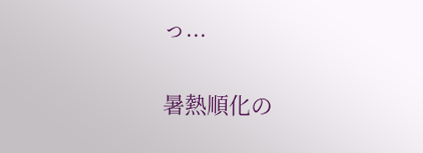っ...

暑熱順化の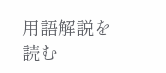用語解説を読む